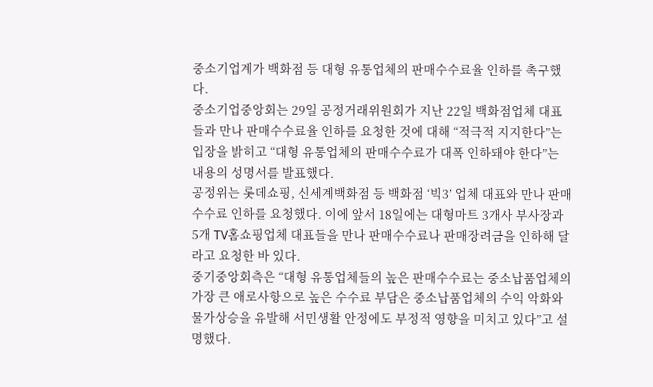중소기업계가 백화점 등 대형 유통업체의 판매수수료율 인하를 촉구했다.
중소기업중앙회는 29일 공정거래위원회가 지난 22일 백화점업체 대표들과 만나 판매수수료율 인하를 요청한 것에 대해 “적극적 지지한다”는 입장을 밝히고 “대형 유통업체의 판매수수료가 대폭 인하돼야 한다”는 내용의 성명서를 발표했다.
공정위는 롯데쇼핑, 신세계백화점 등 백화점 ‘빅3’ 업체 대표와 만나 판매수수료 인하를 요청했다. 이에 앞서 18일에는 대형마트 3개사 부사장과 5개 TV홈쇼핑업체 대표들을 만나 판매수수료나 판매장려금을 인하해 달라고 요청한 바 있다.
중기중앙회측은 “대형 유통업체들의 높은 판매수수료는 중소납품업체의 가장 큰 애로사항으로 높은 수수료 부담은 중소납품업체의 수익 악화와 물가상승을 유발해 서민생활 안정에도 부정적 영향을 미치고 있다”고 설명했다.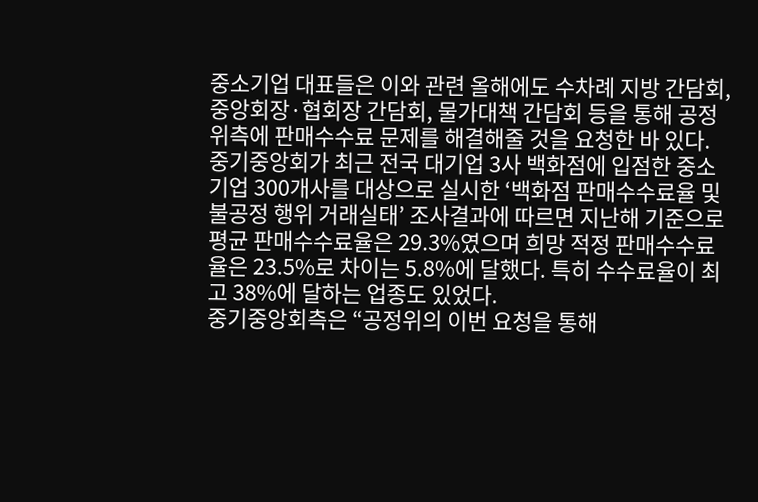중소기업 대표들은 이와 관련 올해에도 수차례 지방 간담회, 중앙회장·협회장 간담회, 물가대책 간담회 등을 통해 공정위측에 판매수수료 문제를 해결해줄 것을 요청한 바 있다.
중기중앙회가 최근 전국 대기업 3사 백화점에 입점한 중소기업 300개사를 대상으로 실시한 ‘백화점 판매수수료율 및 불공정 행위 거래실태’ 조사결과에 따르면 지난해 기준으로 평균 판매수수료율은 29.3%였으며 희망 적정 판매수수료율은 23.5%로 차이는 5.8%에 달했다. 특히 수수료율이 최고 38%에 달하는 업종도 있었다.
중기중앙회측은 “공정위의 이번 요청을 통해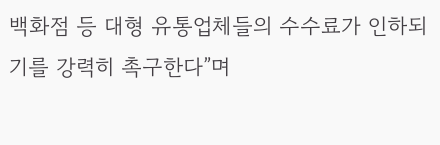백화점 등 대형 유통업체들의 수수료가 인하되기를 강력히 촉구한다”며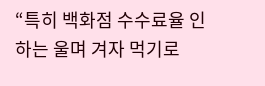“특히 백화점 수수료율 인하는 울며 겨자 먹기로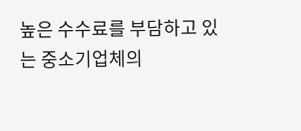높은 수수료를 부담하고 있는 중소기업체의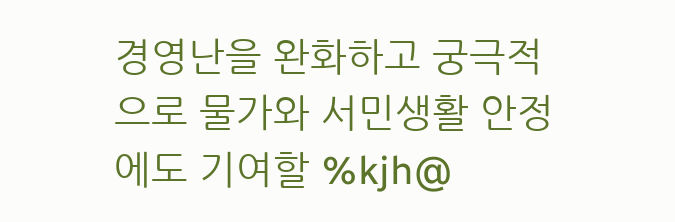경영난을 완화하고 궁극적으로 물가와 서민생활 안정에도 기여할 %kjh@